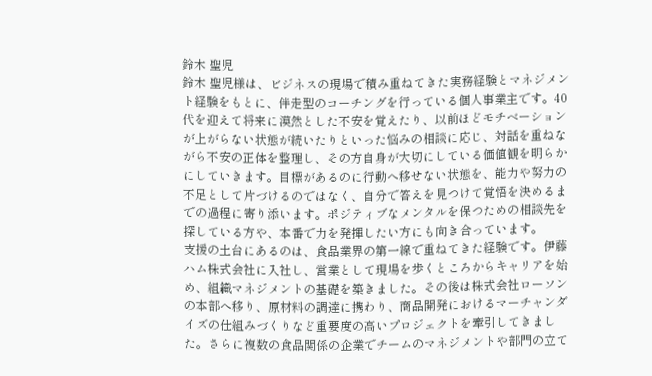鈴木 聖児
鈴木 聖児様は、ビジネスの現場で積み重ねてきた実務経験とマネジメント経験をもとに、伴走型のコーチングを行っている個人事業主です。40代を迎えて将来に漠然とした不安を覚えたり、以前ほどモチベーションが上がらない状態が続いたりといった悩みの相談に応じ、対話を重ねながら不安の正体を整理し、その方自身が大切にしている価値観を明らかにしていきます。目標があるのに行動へ移せない状態を、能力や努力の不足として片づけるのではなく、自分で答えを見つけて覚悟を決めるまでの過程に寄り添います。ポジティブなメンタルを保つための相談先を探している方や、本番で力を発揮したい方にも向き合っています。
支援の土台にあるのは、食品業界の第一線で重ねてきた経験です。伊藤ハム株式会社に入社し、営業として現場を歩くところからキャリアを始め、組織マネジメントの基礎を築きました。その後は株式会社ローソンの本部へ移り、原材料の調達に携わり、商品開発におけるマーチャンダイズの仕組みづくりなど重要度の高いプロジェクトを牽引してきました。さらに複数の食品関係の企業でチームのマネジメントや部門の立て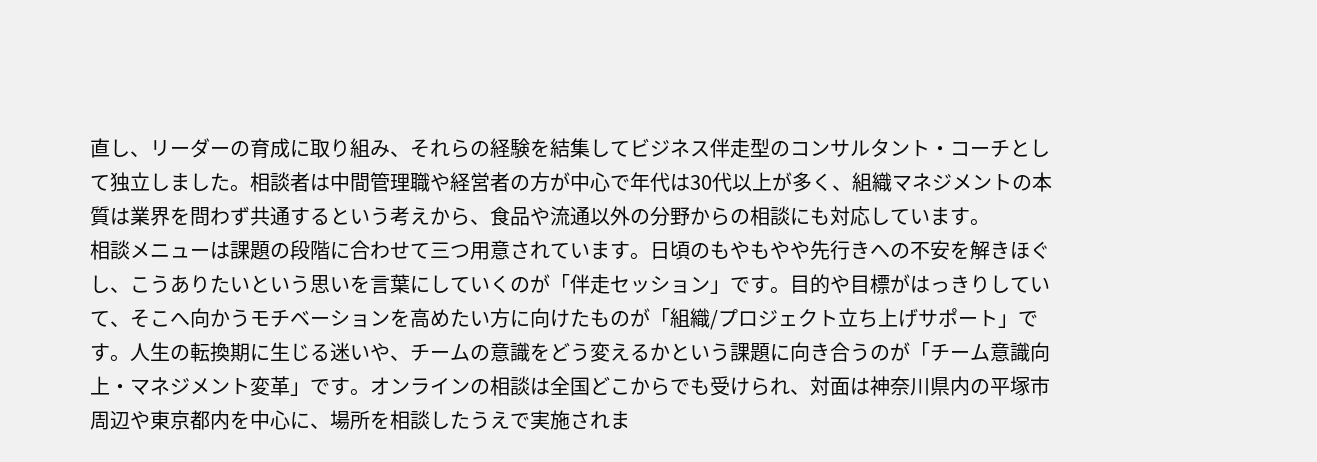直し、リーダーの育成に取り組み、それらの経験を結集してビジネス伴走型のコンサルタント・コーチとして独立しました。相談者は中間管理職や経営者の方が中心で年代は30代以上が多く、組織マネジメントの本質は業界を問わず共通するという考えから、食品や流通以外の分野からの相談にも対応しています。
相談メニューは課題の段階に合わせて三つ用意されています。日頃のもやもやや先行きへの不安を解きほぐし、こうありたいという思いを言葉にしていくのが「伴走セッション」です。目的や目標がはっきりしていて、そこへ向かうモチベーションを高めたい方に向けたものが「組織/プロジェクト立ち上げサポート」です。人生の転換期に生じる迷いや、チームの意識をどう変えるかという課題に向き合うのが「チーム意識向上・マネジメント変革」です。オンラインの相談は全国どこからでも受けられ、対面は神奈川県内の平塚市周辺や東京都内を中心に、場所を相談したうえで実施されま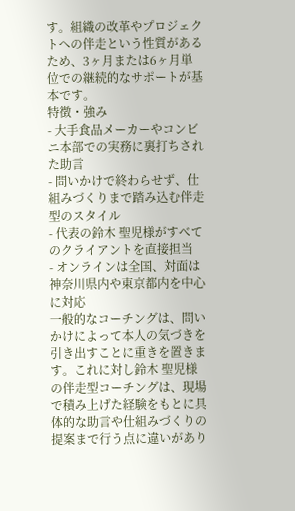す。組織の改革やプロジェクトへの伴走という性質があるため、3ヶ月または6ヶ月単位での継続的なサポートが基本です。
特徴・強み
- 大手食品メーカーやコンビニ本部での実務に裏打ちされた助言
- 問いかけで終わらせず、仕組みづくりまで踏み込む伴走型のスタイル
- 代表の鈴木 聖児様がすべてのクライアントを直接担当
- オンラインは全国、対面は神奈川県内や東京都内を中心に対応
一般的なコーチングは、問いかけによって本人の気づきを引き出すことに重きを置きます。これに対し鈴木 聖児様の伴走型コーチングは、現場で積み上げた経験をもとに具体的な助言や仕組みづくりの提案まで行う点に違いがあり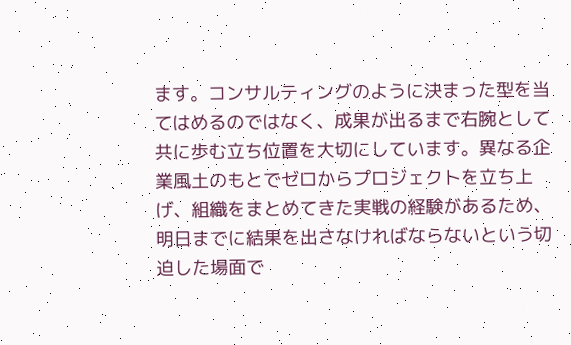ます。コンサルティングのように決まった型を当てはめるのではなく、成果が出るまで右腕として共に歩む立ち位置を大切にしています。異なる企業風土のもとでゼロからプロジェクトを立ち上げ、組織をまとめてきた実戦の経験があるため、明日までに結果を出さなければならないという切迫した場面で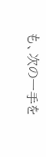も、次の一手を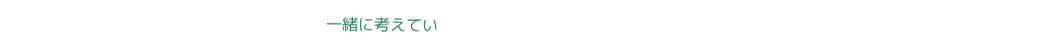一緒に考えてい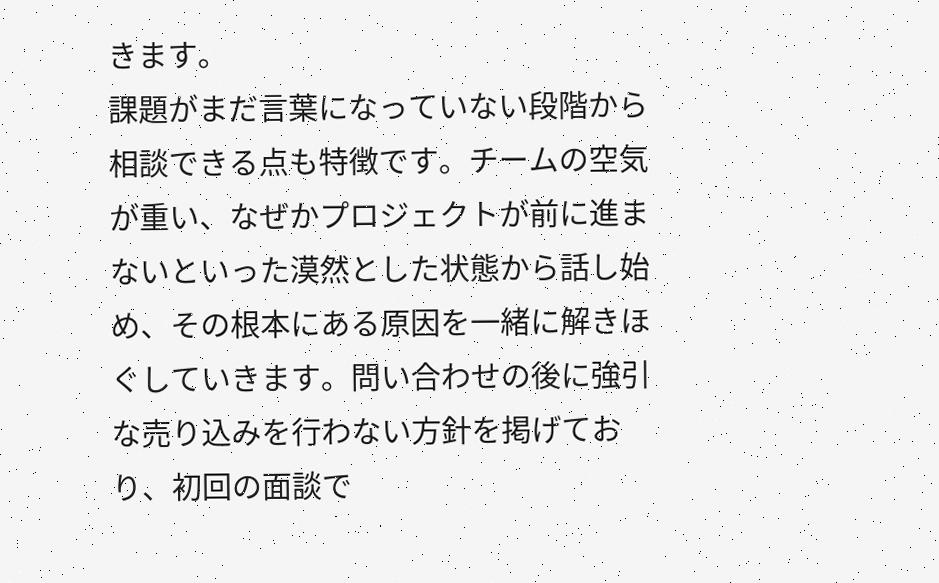きます。
課題がまだ言葉になっていない段階から相談できる点も特徴です。チームの空気が重い、なぜかプロジェクトが前に進まないといった漠然とした状態から話し始め、その根本にある原因を一緒に解きほぐしていきます。問い合わせの後に強引な売り込みを行わない方針を掲げており、初回の面談で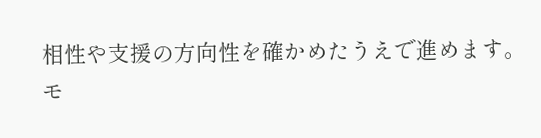相性や支援の方向性を確かめたうえで進めます。
モ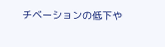チベーションの低下や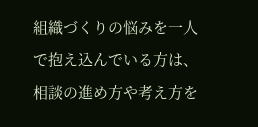組織づくりの悩みを一人で抱え込んでいる方は、相談の進め方や考え方を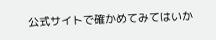公式サイトで確かめてみてはいか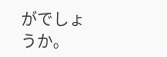がでしょうか。